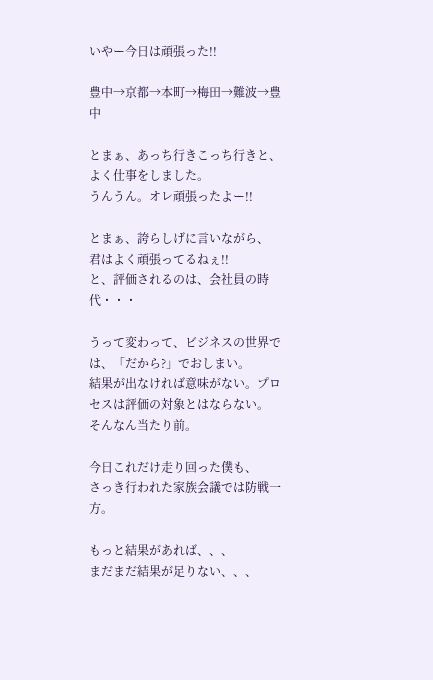いやー今日は頑張った!!

豊中→京都→本町→梅田→難波→豊中

とまぁ、あっち行きこっち行きと、よく仕事をしました。
うんうん。オレ頑張ったよー!!

とまぁ、誇らしげに言いながら、
君はよく頑張ってるねぇ!!
と、評価されるのは、会社員の時代・・・

うって変わって、ビジネスの世界では、「だから?」でおしまい。
結果が出なければ意味がない。プロセスは評価の対象とはならない。
そんなん当たり前。

今日これだけ走り回った僕も、
さっき行われた家族会議では防戦一方。

もっと結果があれば、、、
まだまだ結果が足りない、、、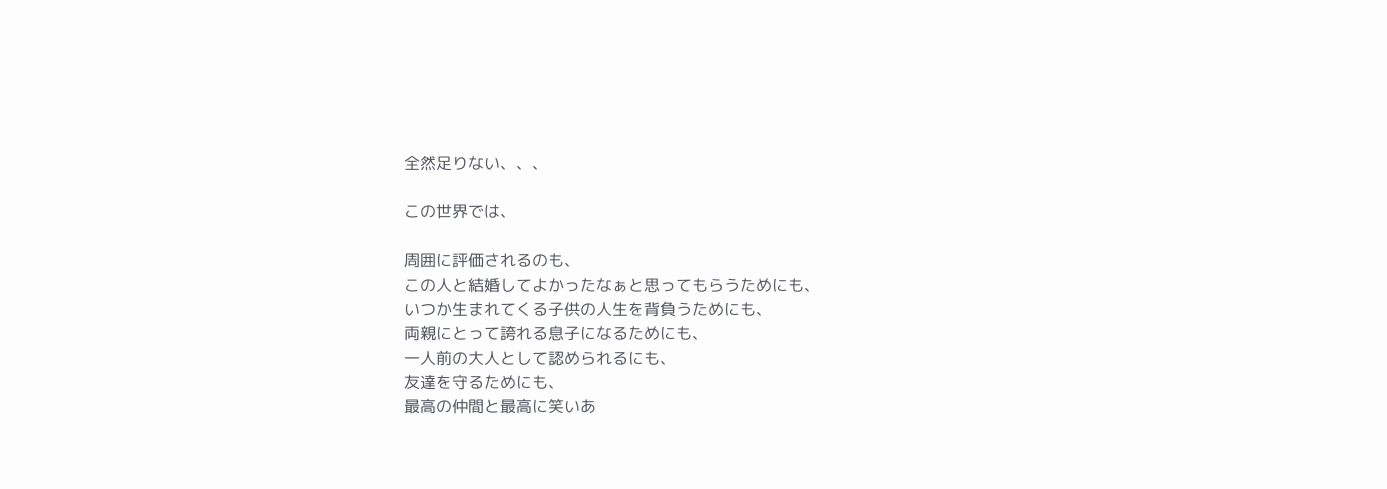全然足りない、、、

この世界では、

周囲に評価されるのも、
この人と結婚してよかったなぁと思ってもらうためにも、
いつか生まれてくる子供の人生を背負うためにも、
両親にとって誇れる息子になるためにも、
一人前の大人として認められるにも、
友達を守るためにも、
最高の仲間と最高に笑いあ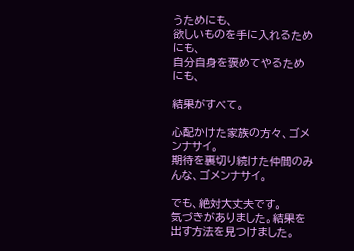うためにも、
欲しいものを手に入れるためにも、
自分自身を褒めてやるためにも、

結果がすべて。

心配かけた家族の方々、ゴメンナサイ。
期待を裏切り続けた仲間のみんな、ゴメンナサイ。

でも、絶対大丈夫です。
気づきがありました。結果を出す方法を見つけました。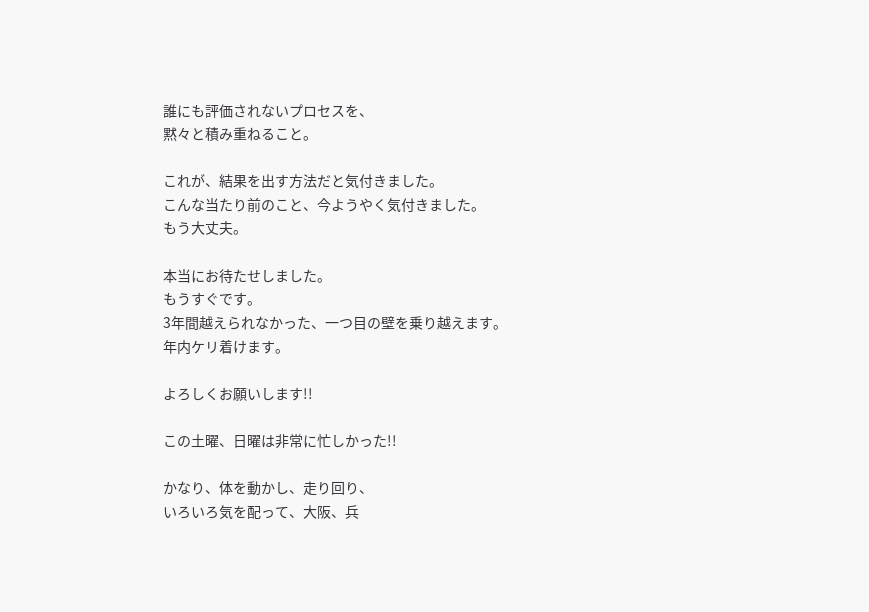誰にも評価されないプロセスを、
黙々と積み重ねること。

これが、結果を出す方法だと気付きました。
こんな当たり前のこと、今ようやく気付きました。
もう大丈夫。

本当にお待たせしました。
もうすぐです。
3年間越えられなかった、一つ目の壁を乗り越えます。
年内ケリ着けます。

よろしくお願いします!!

この土曜、日曜は非常に忙しかった!!

かなり、体を動かし、走り回り、
いろいろ気を配って、大阪、兵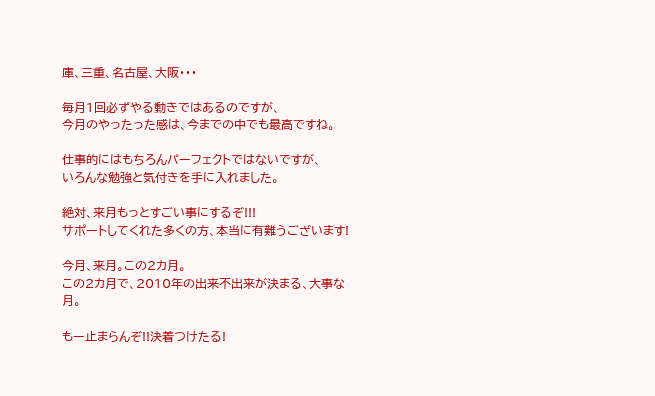庫、三重、名古屋、大阪・・・

毎月1回必ずやる動きではあるのですが、
今月のやったった感は、今までの中でも最高ですね。

仕事的にはもちろんパーフェクトではないですが、
いろんな勉強と気付きを手に入れました。

絶対、来月もっとすごい事にするぞ!!!
サポートしてくれた多くの方、本当に有難うございます!

今月、来月。この2カ月。
この2カ月で、2010年の出来不出来が決まる、大事な月。

もー止まらんぞ!!決着つけたる!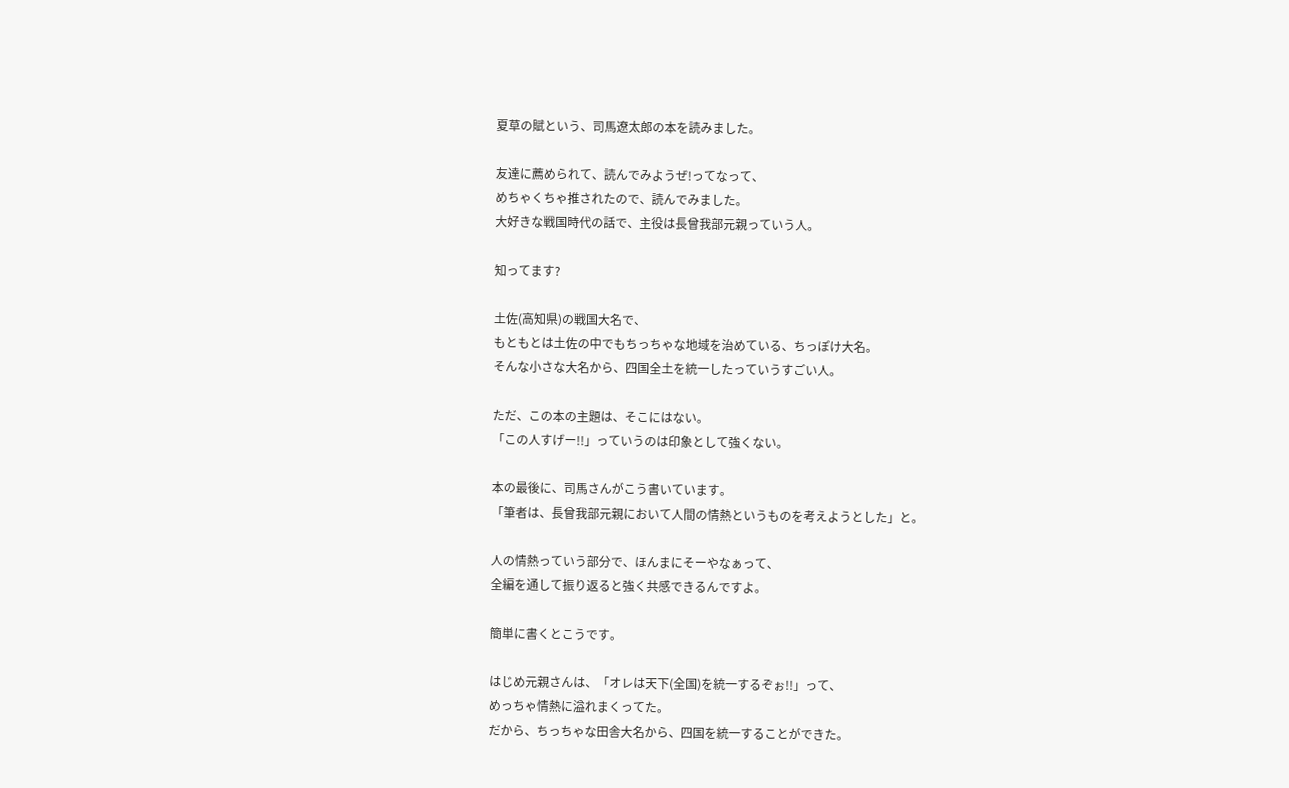夏草の賦という、司馬遼太郎の本を読みました。

友達に薦められて、読んでみようぜ!ってなって、
めちゃくちゃ推されたので、読んでみました。
大好きな戦国時代の話で、主役は長曾我部元親っていう人。

知ってます?

土佐(高知県)の戦国大名で、
もともとは土佐の中でもちっちゃな地域を治めている、ちっぽけ大名。
そんな小さな大名から、四国全土を統一したっていうすごい人。

ただ、この本の主題は、そこにはない。
「この人すげー!!」っていうのは印象として強くない。

本の最後に、司馬さんがこう書いています。
「筆者は、長曾我部元親において人間の情熱というものを考えようとした」と。

人の情熱っていう部分で、ほんまにそーやなぁって、
全編を通して振り返ると強く共感できるんですよ。

簡単に書くとこうです。

はじめ元親さんは、「オレは天下(全国)を統一するぞぉ!!」って、
めっちゃ情熱に溢れまくってた。
だから、ちっちゃな田舎大名から、四国を統一することができた。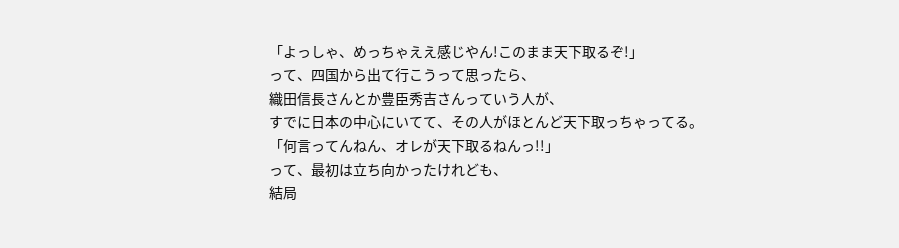「よっしゃ、めっちゃええ感じやん!このまま天下取るぞ!」
って、四国から出て行こうって思ったら、
織田信長さんとか豊臣秀吉さんっていう人が、
すでに日本の中心にいてて、その人がほとんど天下取っちゃってる。
「何言ってんねん、オレが天下取るねんっ!!」
って、最初は立ち向かったけれども、
結局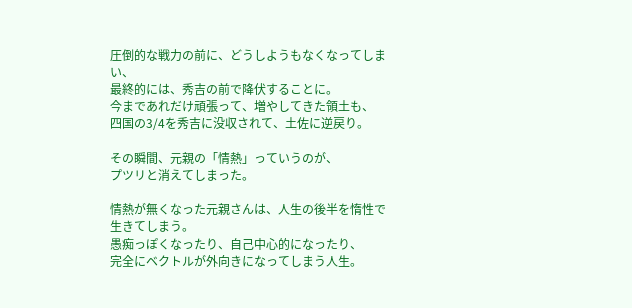圧倒的な戦力の前に、どうしようもなくなってしまい、
最終的には、秀吉の前で降伏することに。
今まであれだけ頑張って、増やしてきた領土も、
四国の3/4を秀吉に没収されて、土佐に逆戻り。

その瞬間、元親の「情熱」っていうのが、
プツリと消えてしまった。

情熱が無くなった元親さんは、人生の後半を惰性で生きてしまう。
愚痴っぽくなったり、自己中心的になったり、
完全にベクトルが外向きになってしまう人生。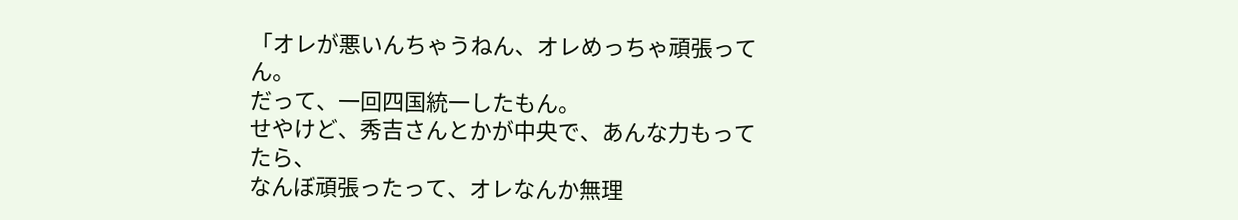「オレが悪いんちゃうねん、オレめっちゃ頑張ってん。
だって、一回四国統一したもん。
せやけど、秀吉さんとかが中央で、あんな力もってたら、
なんぼ頑張ったって、オレなんか無理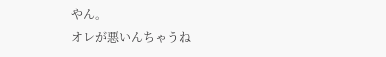やん。
オレが悪いんちゃうね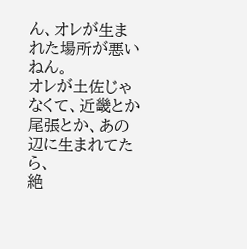ん、オレが生まれた場所が悪いねん。
オレが土佐じゃなくて、近畿とか尾張とか、あの辺に生まれてたら、
絶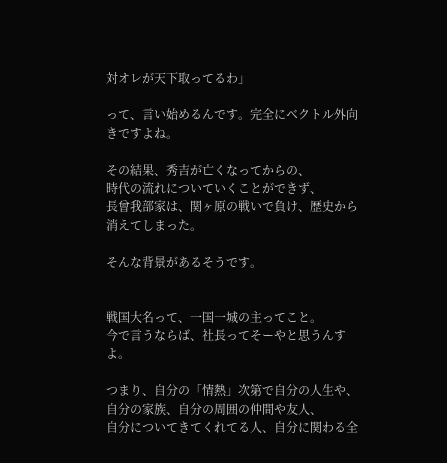対オレが天下取ってるわ」

って、言い始めるんです。完全にベクトル外向きですよね。

その結果、秀吉が亡くなってからの、
時代の流れについていくことができず、
長曾我部家は、関ヶ原の戦いで負け、歴史から消えてしまった。

そんな背景があるそうです。


戦国大名って、一国一城の主ってこと。
今で言うならば、社長ってそーやと思うんすよ。

つまり、自分の「情熱」次第で自分の人生や、
自分の家族、自分の周囲の仲間や友人、
自分についてきてくれてる人、自分に関わる全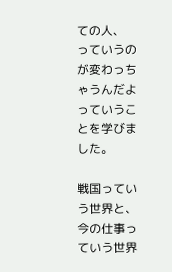ての人、
っていうのが変わっちゃうんだよっていうことを学びました。

戦国っていう世界と、今の仕事っていう世界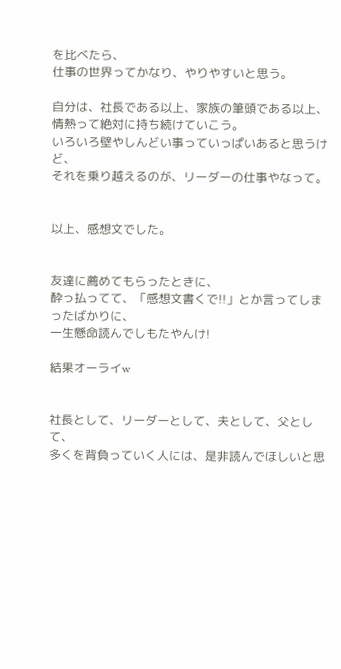を比べたら、
仕事の世界ってかなり、やりやすいと思う。

自分は、社長である以上、家族の筆頭である以上、
情熱って絶対に持ち続けていこう。
いろいろ壁やしんどい事っていっぱいあると思うけど、
それを乗り越えるのが、リーダーの仕事やなって。


以上、感想文でした。


友達に薦めてもらったときに、
酔っ払ってて、「感想文書くで!!」とか言ってしまったばかりに、
一生懸命読んでしもたやんけ!

結果オーライw


社長として、リーダーとして、夫として、父として、
多くを背負っていく人には、是非読んでほしいと思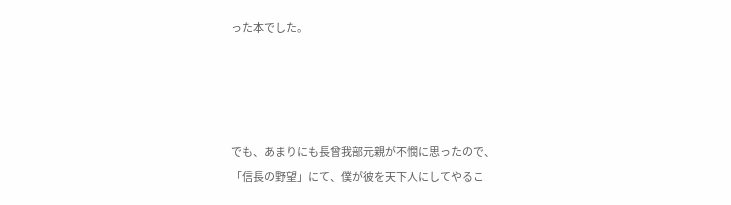った本でした。




でも、あまりにも長曾我部元親が不憫に思ったので、
「信長の野望」にて、僕が彼を天下人にしてやるこ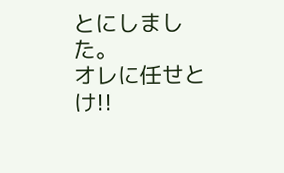とにしました。
オレに任せとけ!!